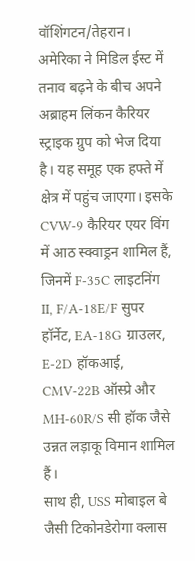वॉशिंगटन/तेहरान।
अमेरिका ने मिडिल ईस्ट में तनाव बढ़ने के बीच अपने अब्राहम लिंकन कैरियर स्ट्राइक ग्रुप को भेज दिया है। यह समूह एक हफ्ते में क्षेत्र में पहुंच जाएगा। इसके CVW-9 कैरियर एयर विंग में आठ स्क्वाड्रन शामिल हैं, जिनमें F-35C लाइटनिंग II, F/A-18E/F सुपर हॉर्नेट, EA-18G ग्राउलर, E-2D हॉकआई, CMV-22B ऑस्प्रे और MH-60R/S सी हॉक जैसे उन्नत लड़ाकू विमान शामिल हैं।
साथ ही, USS मोबाइल बे जैसी टिकोनडेरोगा क्लास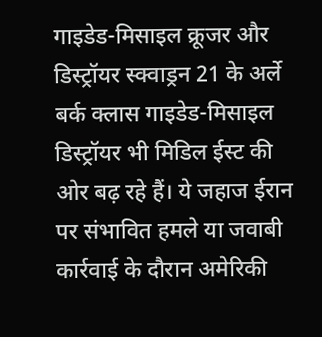गाइडेड-मिसाइल क्रूजर और डिस्ट्रॉयर स्क्वाड्रन 21 के अर्ले बर्क क्लास गाइडेड-मिसाइल डिस्ट्रॉयर भी मिडिल ईस्ट की ओर बढ़ रहे हैं। ये जहाज ईरान पर संभावित हमले या जवाबी कार्रवाई के दौरान अमेरिकी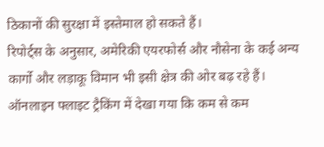ठिकानों की सुरक्षा में इस्तेमाल हो सकते हैं।
रिपोर्ट्स के अनुसार, अमेरिकी एयरफोर्स और नौसेना के कई अन्य कार्गो और लड़ाकू विमान भी इसी क्षेत्र की ओर बढ़ रहे हैं। ऑनलाइन फ्लाइट ट्रैकिंग में देखा गया कि कम से कम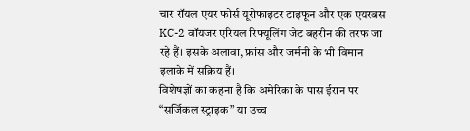चार रॉयल एयर फोर्स यूरोफाइटर टाइफून और एक एयरबस KC-2 वॉयजर एरियल रिफ्यूलिंग जेट बहरीन की तरफ जा रहे हैं। इसके अलावा, फ्रांस और जर्मनी के भी विमान इलाके में सक्रिय हैं।
विशेषज्ञों का कहना है कि अमेरिका के पास ईरान पर “सर्जिकल स्ट्राइक” या उच्च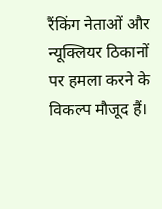रैंकिंग नेताओं और न्यूक्लियर ठिकानों पर हमला करने के विकल्प मौजूद हैं।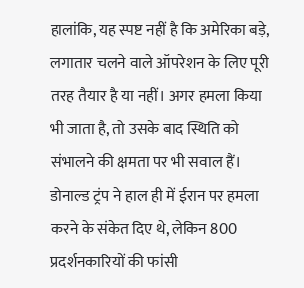हालांकि, यह स्पष्ट नहीं है कि अमेरिका बड़े, लगातार चलने वाले ऑपरेशन के लिए पूरी तरह तैयार है या नहीं। अगर हमला किया भी जाता है, तो उसके बाद स्थिति को संभालने की क्षमता पर भी सवाल हैं।
डोनाल्ड ट्रंप ने हाल ही में ईरान पर हमला करने के संकेत दिए थे, लेकिन 800 प्रदर्शनकारियों की फांसी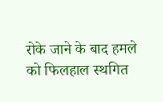रोके जाने के बाद हमले को फिलहाल स्थगित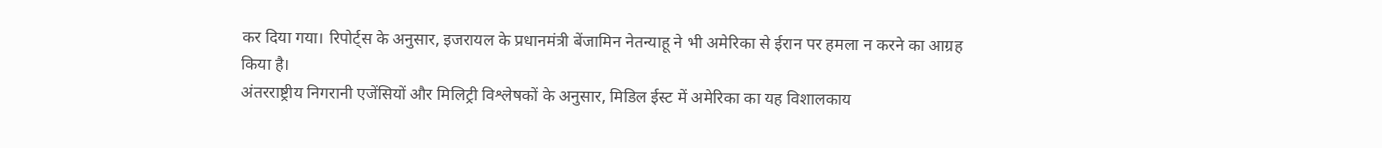कर दिया गया। रिपोर्ट्स के अनुसार, इजरायल के प्रधानमंत्री बेंजामिन नेतन्याहू ने भी अमेरिका से ईरान पर हमला न करने का आग्रह किया है।
अंतरराष्ट्रीय निगरानी एजेंसियों और मिलिट्री विश्लेषकों के अनुसार, मिडिल ईस्ट में अमेरिका का यह विशालकाय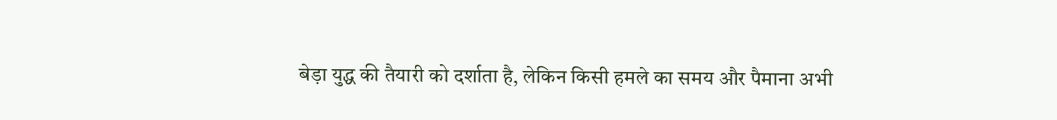बेड़ा युद्ध की तैयारी को दर्शाता है, लेकिन किसी हमले का समय और पैमाना अभी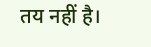तय नहीं है।